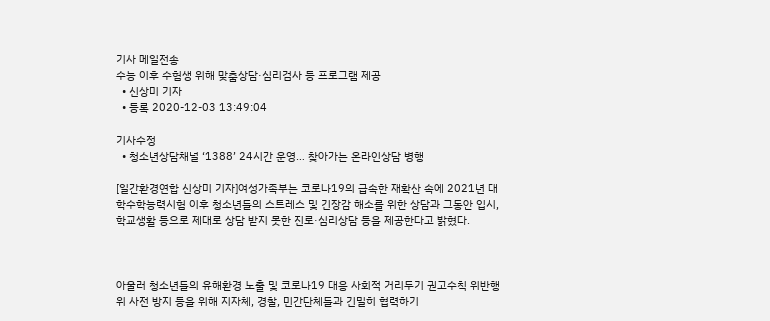기사 메일전송
수능 이후 수험생 위해 맞춤상담·심리검사 등 프로그램 제공
  • 신상미 기자
  • 등록 2020-12-03 13:49:04

기사수정
  • 청소년상담채널 ‘1388’ 24시간 운영… 찾아가는 온라인상담 병행

[일간환경연합 신상미 기자]여성가족부는 코로나19의 급속한 재확산 속에 2021년 대학수학능력시험 이후 청소년들의 스트레스 및 긴장감 해소를 위한 상담과 그동안 입시, 학교생활 등으로 제대로 상담 받지 못한 진로·심리상담 등을 제공한다고 밝혔다.



아울러 청소년들의 유해환경 노출 및 코로나19 대응 사회적 거리두기 권고수칙 위반행위 사전 방지 등을 위해 지자체, 경찰, 민간단체들과 긴밀히 협력하기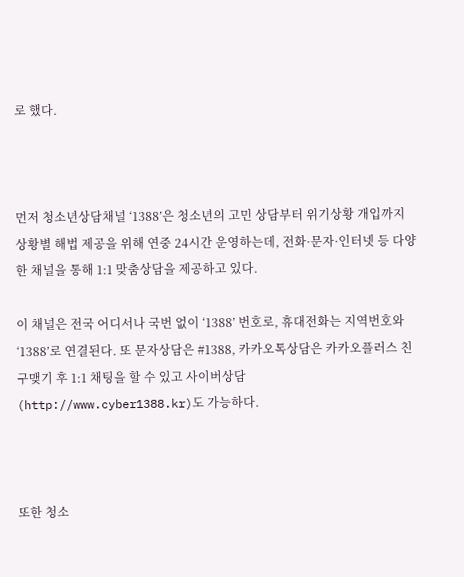로 했다.



먼저 청소년상담채널 ‘1388’은 청소년의 고민 상담부터 위기상황 개입까지 상황별 해법 제공을 위해 연중 24시간 운영하는데, 전화·문자·인터넷 등 다양한 채널을 통해 1:1 맞춤상담을 제공하고 있다.

이 채널은 전국 어디서나 국번 없이 ‘1388’ 번호로, 휴대전화는 지역번호와 ‘1388’로 연결된다. 또 문자상담은 #1388, 카카오톡상담은 카카오플러스 친구맺기 후 1:1 채팅을 할 수 있고 사이버상담(http://www.cyber1388.kr)도 가능하다.



또한 청소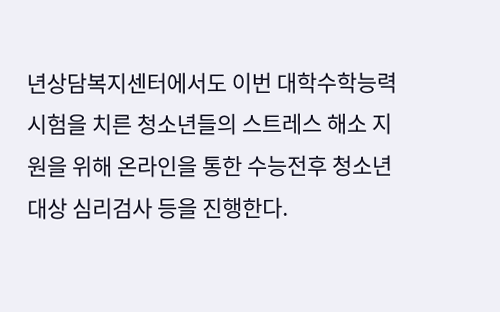년상담복지센터에서도 이번 대학수학능력시험을 치른 청소년들의 스트레스 해소 지원을 위해 온라인을 통한 수능전후 청소년 대상 심리검사 등을 진행한다.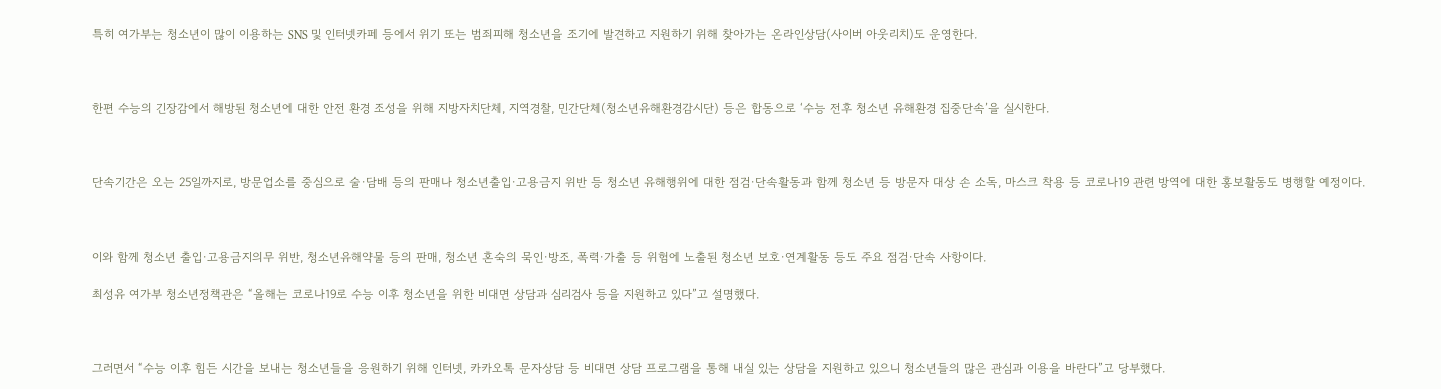특히 여가부는 청소년이 많이 이용하는 SNS 및 인터넷카페 등에서 위기 또는 범죄피해 청소년을 조기에 발견하고 지원하기 위해 찾아가는 온라인상담(사이버 아웃리치)도 운영한다.



한편 수능의 긴장감에서 해방된 청소년에 대한 안전 환경 조성을 위해 지방자치단체, 지역경찰, 민간단체(청소년유해환경감시단) 등은 합동으로 ‘수능 전후 청소년 유해환경 집중단속’을 실시한다.



단속기간은 오는 25일까지로, 방문업소를 중심으로 술·담배 등의 판매나 청소년출입·고용금지 위반 등 청소년 유해행위에 대한 점검·단속활동과 함께 청소년 등 방문자 대상 손 소독, 마스크 착용 등 코로나19 관련 방역에 대한 홍보활동도 병행할 예정이다.



이와 함께 청소년 출입·고용금지의무 위반, 청소년유해약물 등의 판매, 청소년 혼숙의 묵인·방조, 폭력·가출 등 위험에 노출된 청소년 보호·연계활동 등도 주요 점검·단속 사항이다.

최성유 여가부 청소년정책관은 “올해는 코로나19로 수능 이후 청소년을 위한 비대면 상담과 심리검사 등을 지원하고 있다”고 설명했다.



그러면서 “수능 이후 힘든 시간을 보내는 청소년들을 응원하기 위해 인터넷, 카카오톡 문자상담 등 비대면 상담 프로그램을 통해 내실 있는 상담을 지원하고 있으니 청소년들의 많은 관심과 이용을 바란다”고 당부했다.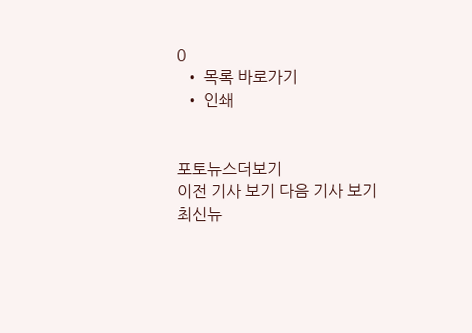0
  • 목록 바로가기
  • 인쇄


포토뉴스더보기
이전 기사 보기 다음 기사 보기
최신뉴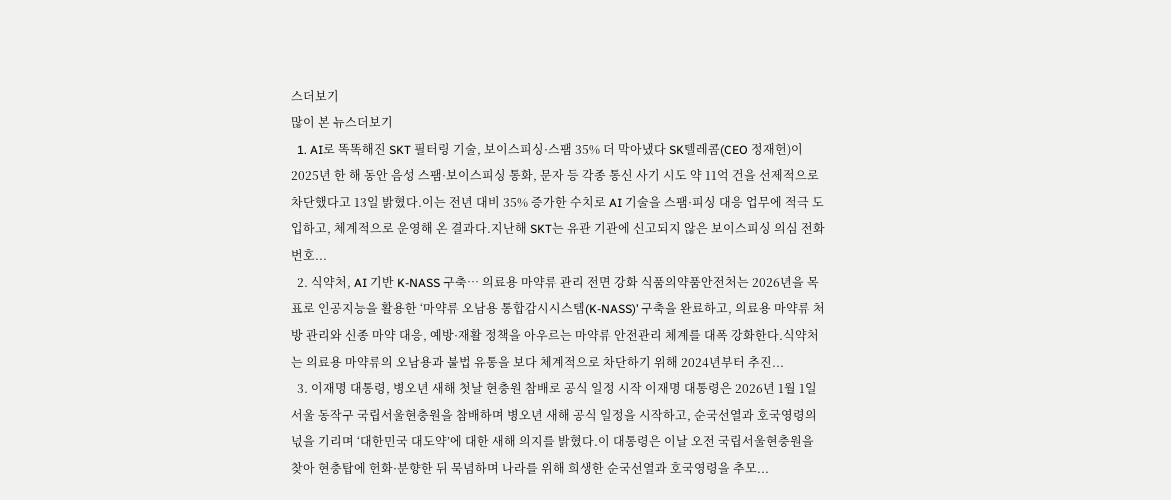스더보기
많이 본 뉴스더보기
  1. AI로 똑똑해진 SKT 필터링 기술, 보이스피싱·스팸 35% 더 막아냈다 SK텔레콤(CEO 정재헌)이 2025년 한 해 동안 음성 스팸·보이스피싱 통화, 문자 등 각종 통신 사기 시도 약 11억 건을 선제적으로 차단했다고 13일 밝혔다.이는 전년 대비 35% 증가한 수치로 AI 기술을 스팸·피싱 대응 업무에 적극 도입하고, 체계적으로 운영해 온 결과다.지난해 SKT는 유관 기관에 신고되지 않은 보이스피싱 의심 전화번호...
  2. 식약처, AI 기반 K-NASS 구축… 의료용 마약류 관리 전면 강화 식품의약품안전처는 2026년을 목표로 인공지능을 활용한 ‘마약류 오남용 통합감시시스템(K-NASS)’ 구축을 완료하고, 의료용 마약류 처방 관리와 신종 마약 대응, 예방·재활 정책을 아우르는 마약류 안전관리 체계를 대폭 강화한다.식약처는 의료용 마약류의 오남용과 불법 유통을 보다 체계적으로 차단하기 위해 2024년부터 추진...
  3. 이재명 대통령, 병오년 새해 첫날 현충원 참배로 공식 일정 시작 이재명 대통령은 2026년 1월 1일 서울 동작구 국립서울현충원을 참배하며 병오년 새해 공식 일정을 시작하고, 순국선열과 호국영령의 넋을 기리며 ‘대한민국 대도약’에 대한 새해 의지를 밝혔다.이 대통령은 이날 오전 국립서울현충원을 찾아 현충탑에 헌화·분향한 뒤 묵념하며 나라를 위해 희생한 순국선열과 호국영령을 추모...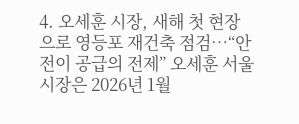4. 오세훈 시장, 새해 첫 현장으로 영등포 재건축 점검…“안전이 공급의 전제” 오세훈 서울시장은 2026년 1월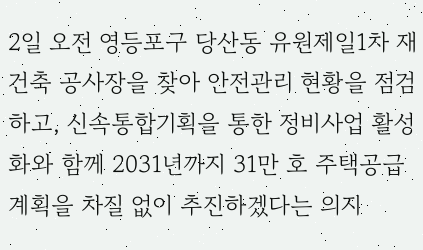2일 오전 영등포구 당산동 유원제일1차 재건축 공사장을 찾아 안전관리 현황을 점검하고, 신속통합기획을 통한 정비사업 활성화와 함께 2031년까지 31만 호 주택공급 계획을 차질 없이 추진하겠다는 의지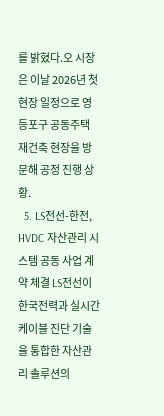를 밝혔다.오 시장은 이날 2026년 첫 현장 일정으로 영등포구 공동주택 재건축 현장을 방문해 공정 진행 상황.
  5. LS전선-한전, HVDC 자산관리 시스템 공동 사업 계약 체결 LS전선이 한국전력과 실시간 케이블 진단 기술을 통합한 자산관리 솔루션의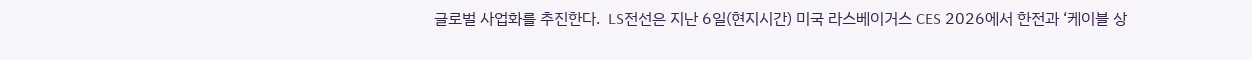글로벌 사업화를 추진한다.  LS전선은 지난 6일(현지시간) 미국 라스베이거스 CES 2026에서 한전과 ‘케이블 상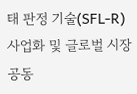태 판정 기술(SFL-R) 사업화 및 글로벌 시장 공동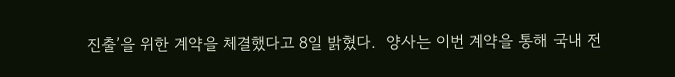진출’을 위한 계약을 체결했다고 8일 밝혔다.  양사는 이번 계약을 통해 국내 전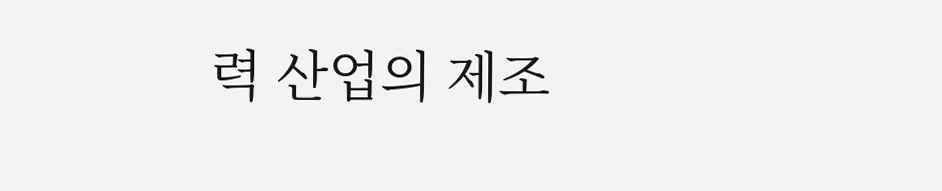력 산업의 제조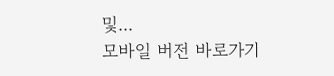및...
모바일 버전 바로가기